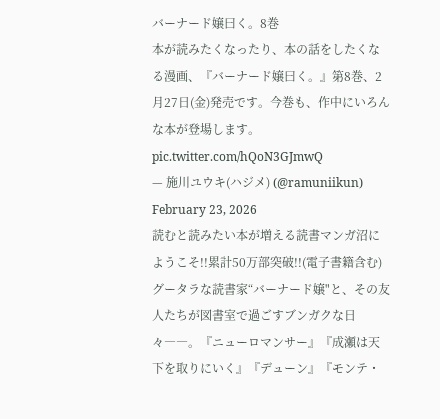バーナード嬢曰く。8巻
本が読みたくなったり、本の話をしたくなる漫画、『バーナード嬢曰く。』第8巻、2月27日(金)発売です。今巻も、作中にいろんな本が登場します。 pic.twitter.com/hQoN3GJmwQ
— 施川ユウキ(ハジメ) (@ramuniikun) February 23, 2026
読むと読みたい本が増える読書マンガ沼にようこそ!!累計50万部突破!!(電子書籍含む)グータラな読書家“バーナード嬢"と、その友人たちが図書室で過ごすブンガクな日々――。『ニューロマンサー』『成瀬は天下を取りにいく』『デューン』『モンテ・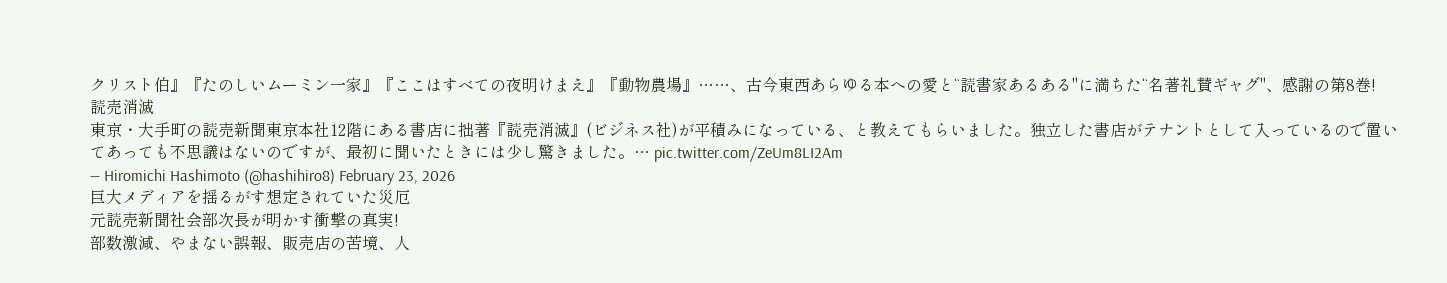クリスト伯』『たのしいムーミン一家』『ここはすべての夜明けまえ』『動物農場』……、古今東西あらゆる本への愛と“読書家あるある"に満ちた“名著礼賛ギャグ"、感謝の第8巻!
読売消滅
東京・大手町の読売新聞東京本社12階にある書店に拙著『読売消滅』(ビジネス社)が平積みになっている、と教えてもらいました。独立した書店がテナントとして入っているので置いてあっても不思議はないのですが、最初に聞いたときには少し驚きました。… pic.twitter.com/ZeUm8LI2Am
— Hiromichi Hashimoto (@hashihiro8) February 23, 2026
巨大メディアを揺るがす想定されていた災厄
元読売新聞社会部次長が明かす衝撃の真実!
部数激減、やまない誤報、販売店の苦境、人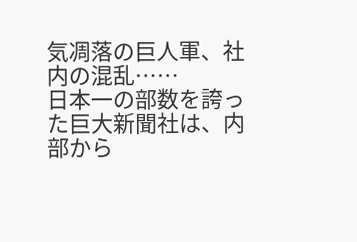気凋落の巨人軍、社内の混乱……
日本一の部数を誇った巨大新聞社は、内部から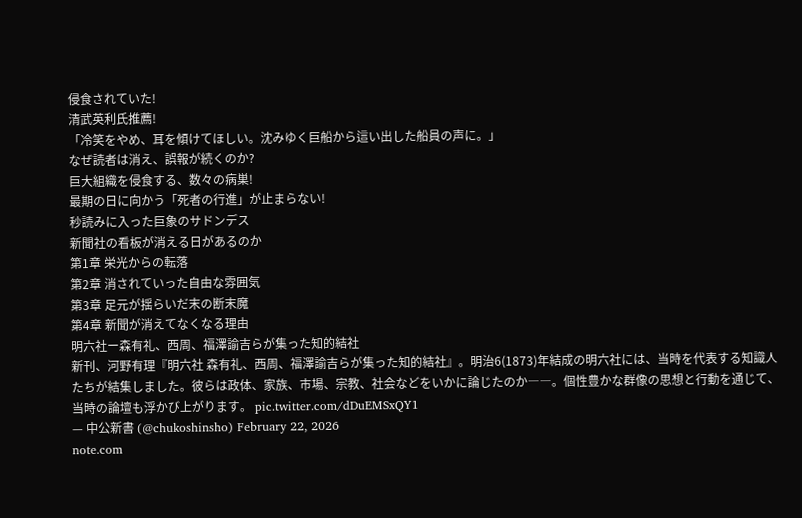侵食されていた!
清武英利氏推薦!
「冷笑をやめ、耳を傾けてほしい。沈みゆく巨船から這い出した船員の声に。」
なぜ読者は消え、誤報が続くのか?
巨大組織を侵食する、数々の病巣!
最期の日に向かう「死者の行進」が止まらない!
秒読みに入った巨象のサドンデス
新聞社の看板が消える日があるのか
第1章 栄光からの転落
第2章 消されていった自由な雰囲気
第3章 足元が揺らいだ末の断末魔
第4章 新聞が消えてなくなる理由
明六社ー森有礼、西周、福澤諭吉らが集った知的結社
新刊、河野有理『明六社 森有礼、西周、福澤諭吉らが集った知的結社』。明治6(1873)年結成の明六社には、当時を代表する知識人たちが結集しました。彼らは政体、家族、市場、宗教、社会などをいかに論じたのか――。個性豊かな群像の思想と行動を通じて、当時の論壇も浮かび上がります。 pic.twitter.com/dDuEMSxQY1
— 中公新書 (@chukoshinsho) February 22, 2026
note.com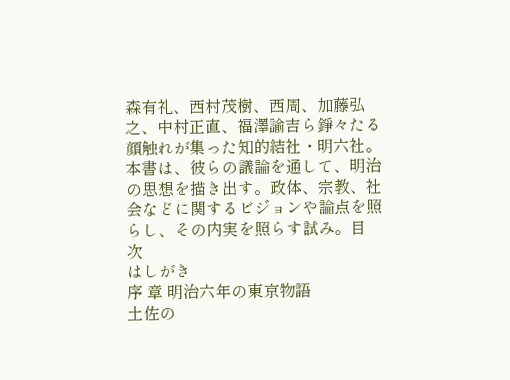森有礼、西村茂樹、西周、加藤弘之、中村正直、福澤諭吉ら錚々たる顔触れが集った知的結社・明六社。本書は、彼らの議論を通して、明治の思想を描き出す。政体、宗教、社会などに関するビジョンや論点を照らし、その内実を照らす試み。目 次
はしがき
序 章 明治六年の東京物語
土佐の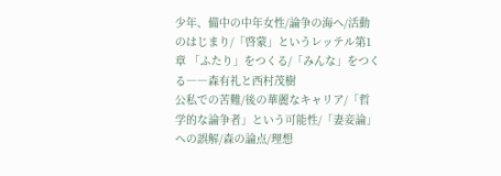少年、備中の中年女性/論争の海へ/活動のはじまり/「啓蒙」というレッテル第1章 「ふたり」をつくる/「みんな」をつくる――森有礼と西村茂樹
公私での苦難/後の華麗なキャリア/「哲学的な論争者」という可能性/「妻妾論」への誤解/森の論点/理想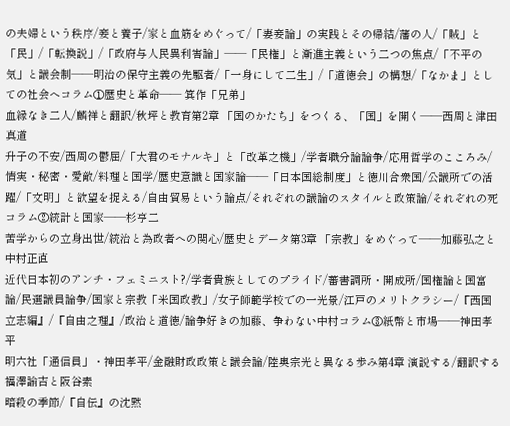の夫婦という秩序/妾と養子/家と血筋をめぐって/「妻妾論」の実践とその帰結/藩の人/「賊」と「民」/「転換説」/「政府与人民異利害論」――「民権」と漸進主義という二つの焦点/「不平の気」と議会制――明治の保守主義の先駆者/「一身にして二生」/「道徳会」の構想/「なかま」としての社会へコラム①歴史と革命―― 箕作「兄弟」
血縁なき二人/麟祥と翻訳/秋坪と教育第2章 「国のかたち」をつくる、「国」を開く――西周と津田真道
升子の不安/西周の鬱屈/「大君のモナルキ」と「改革之機」/学者職分論論争/応用哲学のこころみ/情実・秘密・愛敵/料理と国学/歴史意識と国家論――「日本国総制度」と徳川合衆国/公議所での活躍/「文明」と欲望を捉える/自由貿易という論点/それぞれの議論のスタイルと政策論/それぞれの死コラム②統計と国家――杉亨二
苦学からの立身出世/統治と為政者への関心/歴史とデータ第3章 「宗教」をめぐって――加藤弘之と中村正直
近代日本初のアンチ・フェミニスト?/学者貴族としてのプライド/蕃書調所・開成所/国権論と国富論/民選議員論争/国家と宗教「米国政教」/女子師範学校での一光景/江戸のメリトクラシー/『西国立志編』/『自由之理』/政治と道徳/論争好きの加藤、争わない中村コラム③紙幣と市場――神田孝平
明六社「通信員」・神田孝平/金融財政政策と議会論/陸奥宗光と異なる歩み第4章 演説する/翻訳する 福澤諭吉と阪谷素
暗殺の季節/『自伝』の沈黙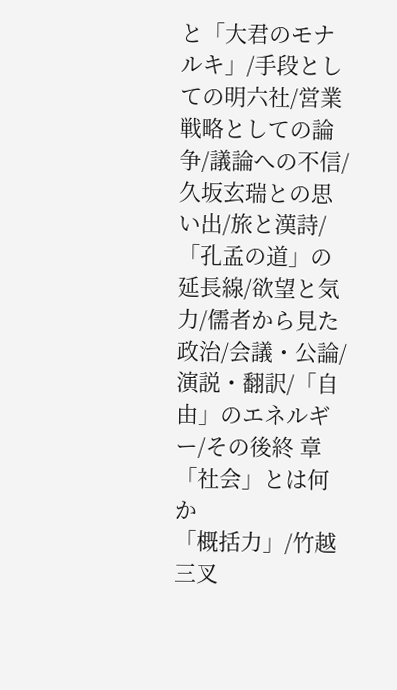と「大君のモナルキ」/手段としての明六社/営業戦略としての論争/議論への不信/久坂玄瑞との思い出/旅と漢詩/「孔孟の道」の延長線/欲望と気力/儒者から見た政治/会議・公論/演説・翻訳/「自由」のエネルギー/その後終 章 「社会」とは何か
「概括力」/竹越三叉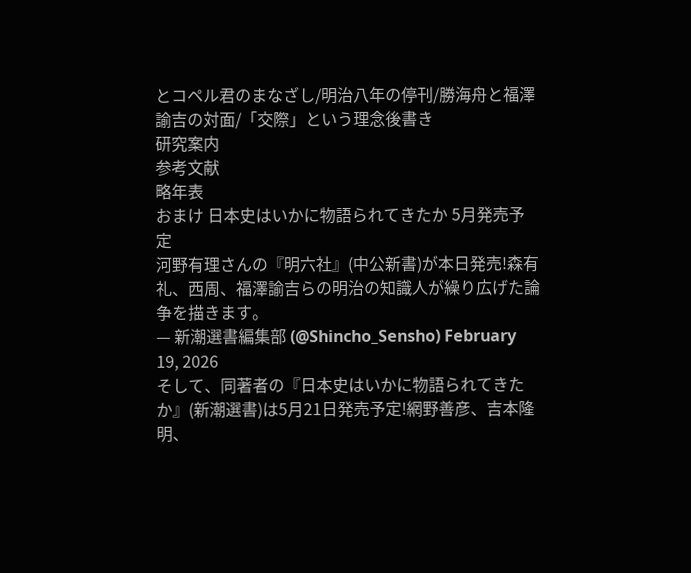とコペル君のまなざし/明治八年の停刊/勝海舟と福澤諭吉の対面/「交際」という理念後書き
研究案内
参考文献
略年表
おまけ 日本史はいかに物語られてきたか 5月発売予定
河野有理さんの『明六社』(中公新書)が本日発売!森有礼、西周、福澤諭吉らの明治の知識人が繰り広げた論争を描きます。
— 新潮選書編集部 (@Shincho_Sensho) February 19, 2026
そして、同著者の『日本史はいかに物語られてきたか』(新潮選書)は5月21日発売予定!網野善彦、吉本隆明、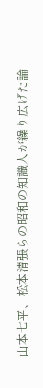山本七平、松本清張らの昭和の知識人が繰り広げた論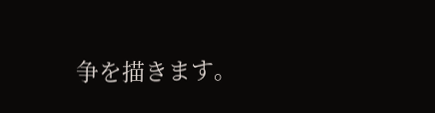争を描きます。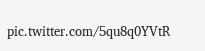pic.twitter.com/5qu8q0YVtR